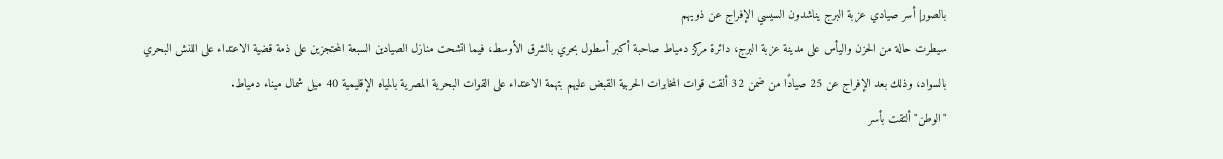بالصور| أسر صيادي عزبة البرج يناشدون السيسي الإفراج عن ذويهم
سيطرت حالة من الحزن واليأس على مدينة عزبة البرج، دائرة مركز دمياط صاحبة أكبر أسطول بحري بالشرق الأوسط، فيما اتشحت منازل الصيادين السبعة المحتجزين على ذمة قضية الاعتداء على اللنش البحري بالسواد، وذلك بعد الإفراج عن 25 صيادًا من ضمن 32 ألقت قوات المخابرات الحربية القبض عليهم بتهمة الاعتداء على القوات البحرية المصرية بالمياه الإقليمية 40 ميل شمال ميناء دمياط.
"الوطن" ألتقت بأسر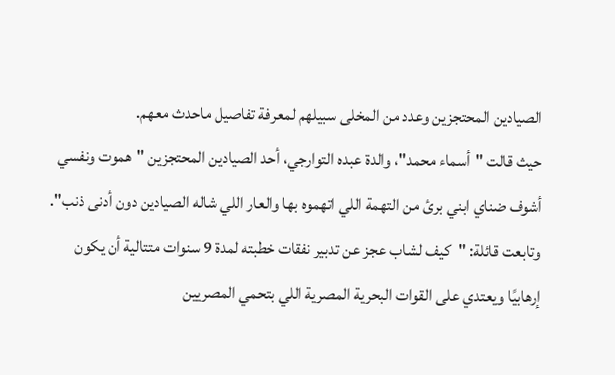الصيادين المحتجزين وعدد من المخلى سبيلهم لمعرفة تفاصيل ماحدث معهم.
حيث قالت "أسماء محمد"، والدة عبده التوارجي، أحد الصيادين المحتجزين "هموت ونفسي أشوف ضناي ابني برئ من التهمة اللي اتهموه بها والعار اللي شاله الصيادين دون أدنى ذنب".
وتابعت قائلة: "كيف لشاب عجز عن تدبير نفقات خطبته لمدة 9 سنوات متتالية أن يكون إرهابيًا ويعتدي على القوات البحرية المصرية اللي بتحمي المصريين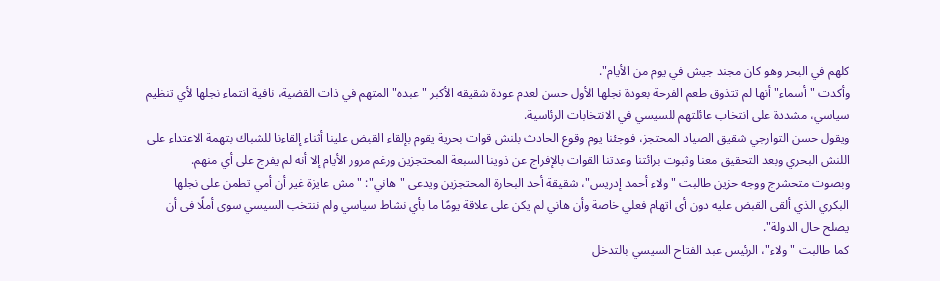كلهم في البحر وهو كان مجند جيش في يوم من الأيام".
وأكدت "أسماء" أنها لم تتذوق طعم الفرحة بعودة نجلها الأول حسن لعدم عودة شقيقه الأكبر "عبده" المتهم في ذات القضية، نافية انتماء نجلها لأي تنظيم سياسي، مشددة على انتخاب عائلتهم للسيسي في الانتخابات الرئاسية.
ويقول حسن التوارجي شقيق الصياد المحتجز، فوجئنا يوم وقوع الحادث بلنش قوات بحرية يقوم بإلقاء القبض علينا أثناء إلقاءنا للشباك بتهمة الاعتداء على اللنش البحري وبعد التحقيق معنا وثبوت برائتنا وعدتنا القوات بالإفراج عن ذوينا السبعة المحتجزين ورغم مرور الأيام إلا أنه لم يفرج على أي منهم.
وبصوت متحشرج ووجه حزين طالبت "ولاء أحمد إدريس"، شقيقة أحد البحارة المحتجزين ويدعى "هاني": "مش عايزة غير أن أمي تطمن على نجلها البكري الذي ألقى القبض عليه دون أى اتهام فعلي خاصة وأن هاني لم يكن على علاقة يومًا ما بأي نشاط سياسي ولم ننتخب السيسي سوى أملًا فى أن يصلح حال الدولة".
كما طالبت "ولاء"، الرئيس عبد الفتاح السيسي بالتدخل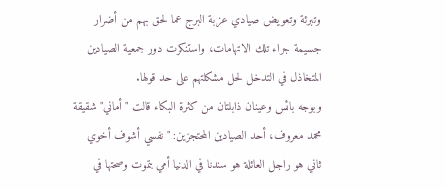وتبرئة وتعويض صيادي عزبة البرج عما لحق بهم من أضرار جسيمة جراء تلك الاتهامات، واستنكرت دور جمعية الصيادين المتخاذل في التدخل لحل مشكلتهم على حد قولها.
وبوجه بائس وعينان ذابلتان من كثرة البكاء قالت "أماني" شقيقة محمد معروف، أحد الصيادين المحتجزين: "نفسي أشوف أخوي ثاني هو راجل العائلة هو سندنا في الدنيا أمي بتموت وصحتها في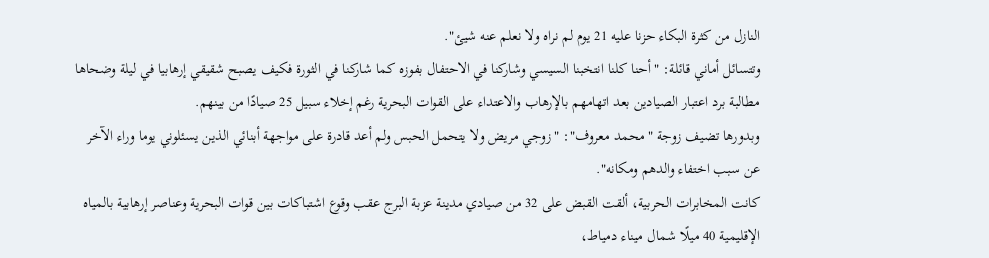النازل من كثرة البكاء حزنا عليه 21 يوم لم نراه ولا نعلم عنه شيئ".
وتتسائل أماني قائلة: "أحنا كلنا انتخبنا السيسي وشاركنا في الاحتفال بفوزه كما شاركنا في الثورة فكيف يصبح شقيقي إرهابيا في ليلة وضحاها مطالبة برد اعتبار الصيادين بعد اتهامهم بالإرهاب والاعتداء على القوات البحرية رغم إخلاء سبيل 25 صيادًا من بينهم.
وبدورها تضيف زوجة "محمد معروف": "زوجي مريض ولا يتحمل الحبس ولم أعد قادرة على مواجهة أبنائي الذين يسئلوني يوما وراء الآخر عن سبب اختفاء والدهم ومكانه".
كانت المخابرات الحربية، ألقت القبض على 32 من صيادي مدينة عزبة البرج عقب وقوع اشتباكات بين قوات البحرية وعناصر إرهابية بالمياه الإقليمية 40 ميلًا شمال ميناء دمياط،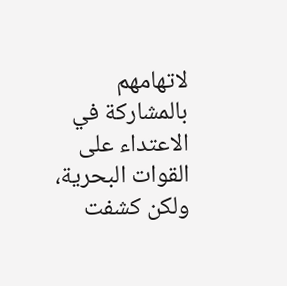لاتهامهم بالمشاركة في الاعتداء على القوات البحرية، ولكن كشفت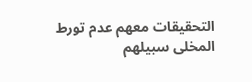التحقيقات معهم عدم تورط المخلى سبيلهم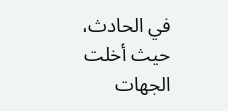في الحادث، حيث أخلت الجهات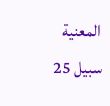المعنية سبيل 25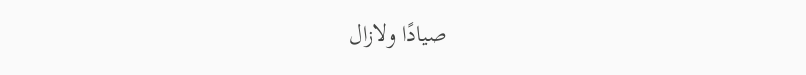صيادًا ولازال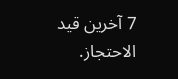7 آخرين قيد الاحتجاز.